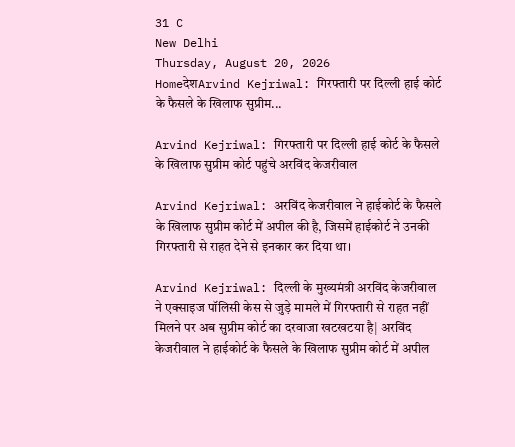31 C
New Delhi
Thursday, August 20, 2026
HomeदेशArvind Kejriwal: गिरफ्तारी पर दिल्ली हाई कोर्ट के फैसले के खिलाफ सुप्रीम...

Arvind Kejriwal: गिरफ्तारी पर दिल्ली हाई कोर्ट के फैसले के खिलाफ सुप्रीम कोर्ट पहुंचे अरविंद केजरीवाल

Arvind Kejriwal: अरविंद केजरीवाल ने हाईकोर्ट के फैसले के खिलाफ सुप्रीम कोर्ट में अपील की है, जिसमें हाईकोर्ट ने उनकी गिरफ्तारी से राहत देने से इनकार कर दिया था।

Arvind Kejriwal: दिल्ली के मुख्यमंत्री अरविंद केजरीवाल ने एक्साइज पॉलिसी केस से जुड़े मामले में गिरफ्तारी से राहत नहीं मिलने पर अब सुप्रीम कोर्ट का दरवाजा खटखटया है| अरविंद केजरीवाल ने हाईकोर्ट के फैसले के खिलाफ सुप्रीम कोर्ट में अपील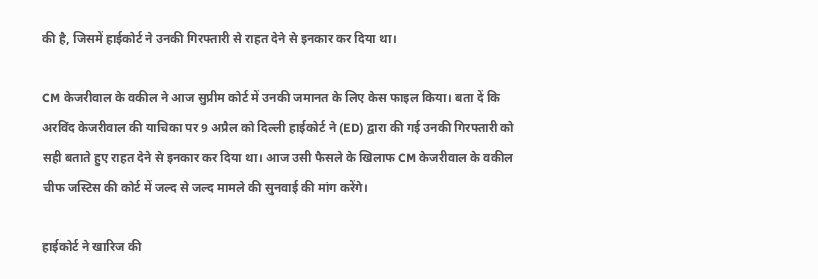की है, जिसमें हाईकोर्ट ने उनकी गिरफ्तारी से राहत देने से इनकार कर दिया था।

CM केजरीवाल के वकील ने आज सुप्रीम कोर्ट में उनकी जमानत के लिए केस फाइल किया। बता दें कि अरविंद केजरीवाल की याचिका पर 9 अप्रैल को दिल्ली हाईकोर्ट ने (ED) द्वारा की गई उनकी गिरफ्तारी को सही बताते हुए राहत देने से इनकार कर दिया था। आज उसी फैसले के खिलाफ CM केजरीवाल के वकील चीफ जस्टिस की कोर्ट में जल्द से जल्द मामले की सुनवाई की मांग करेंगे।

हाईकोर्ट ने खारिज की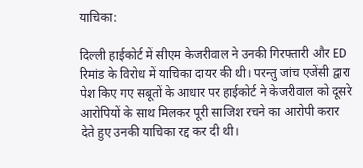याचिका:

दिल्ली हाईकोर्ट में सीएम केजरीवाल ने उनकी गिरफ्तारी और ED रिमांड के विरोध में याचिका दायर की थी। परन्तु जांच एजेंसी द्वारा पेश किए गए सबूतों के आधार पर हाईकोर्ट ने केजरीवाल को दूसरे आरोपियों के साथ मिलकर पूरी साजिश रचने का आरोपी करार देते हुए उनकी याचिका रद्द कर दी थी।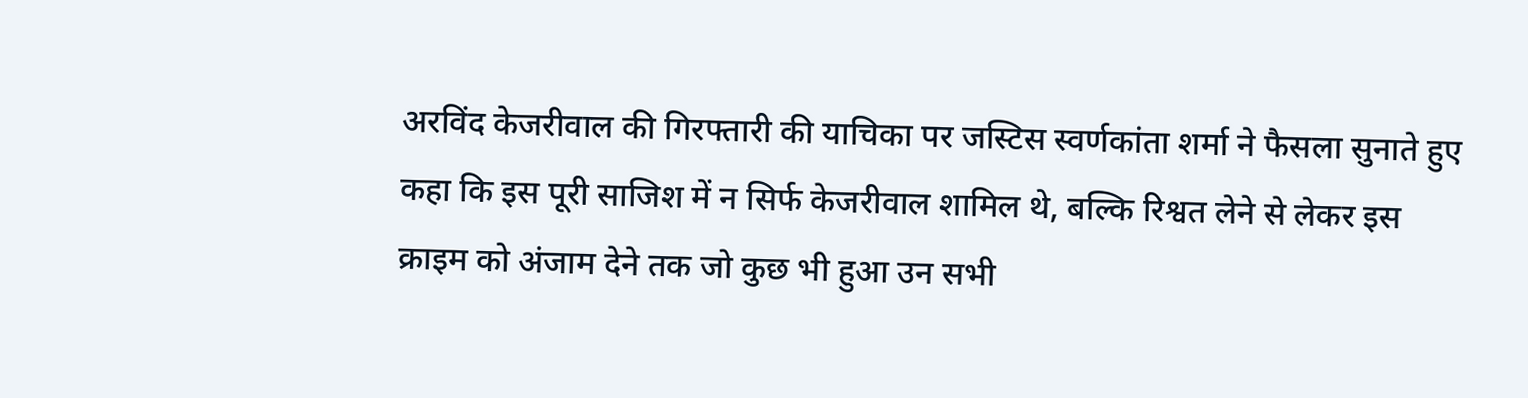अरविंद केजरीवाल की गिरफ्तारी की याचिका पर जस्टिस स्वर्णकांता शर्मा ने फैसला सुनाते हुए कहा कि इस पूरी साजिश में न सिर्फ केजरीवाल शामिल थे, बल्कि रिश्वत लेने से लेकर इस क्राइम को अंजाम देने तक जो कुछ भी हुआ उन सभी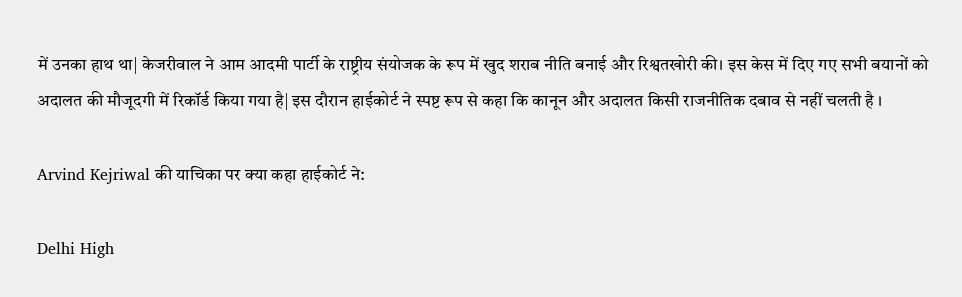में उनका हाथ था| केजरीवाल ने आम आदमी पार्टी के राष्ट्रीय संयोजक के रूप में खुद शराब नीति बनाई और रिश्वतखोरी की। इस केस में दिए गए सभी बयानों को अदालत की मौजूदगी में रिकॉर्ड किया गया है| इस दौरान हाईकोर्ट ने स्पष्ट रूप से कहा कि कानून और अदालत किसी राजनीतिक दबाव से नहीं चलती है ।

Arvind Kejriwal की याचिका पर क्या कहा हाईकोर्ट ने:

Delhi High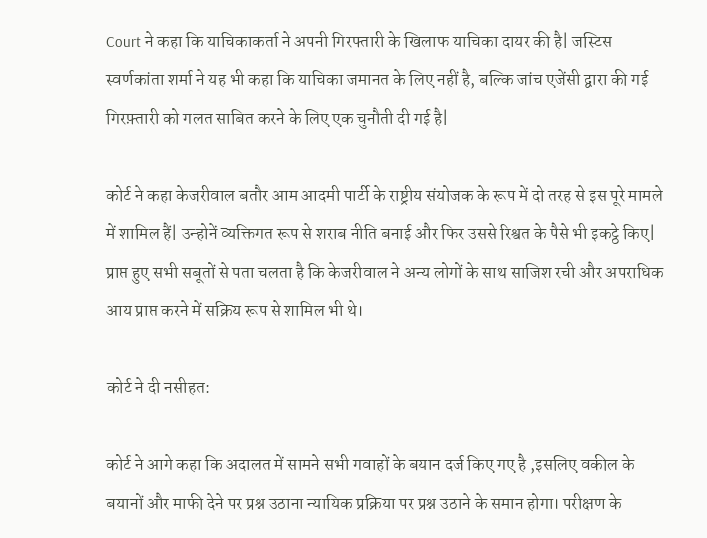Court ने कहा कि याचिकाकर्ता ने अपनी गिरफ्तारी के खिलाफ याचिका दायर की है| जस्टिस स्वर्णकांता शर्मा ने यह भी कहा कि याचिका जमानत के लिए नहीं है, बल्कि जांच एजेंसी द्वारा की गई गिरफ़्तारी को गलत साबित करने के लिए एक चुनौती दी गई है|

कोर्ट ने कहा केजरीवाल बतौर आम आदमी पार्टी के राष्ट्रीय संयोजक के रूप में दो तरह से इस पूरे मामले में शामिल हैं| उन्होनें व्यक्तिगत रूप से शराब नीति बनाई और फिर उससे रिश्वत के पैसे भी इकट्ठे किए| प्राप्त हुए सभी सबूतों से पता चलता है कि केजरीवाल ने अन्य लोगों के साथ साजिश रची और अपराधिक आय प्राप्त करने में सक्रिय रूप से शामिल भी थे।

कोर्ट ने दी नसीहत:

कोर्ट ने आगे कहा कि अदालत में सामने सभी गवाहों के बयान दर्ज किए गए है ,इसलिए वकील के बयानों और माफी देने पर प्रश्न उठाना न्यायिक प्रक्रिया पर प्रश्न उठाने के समान होगा। परीक्षण के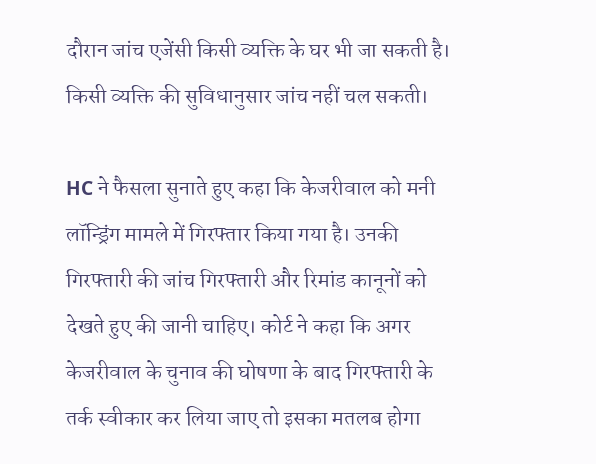दौरान जांच एजेंसी किसी व्यक्ति के घर भी जा सकती है। किसी व्यक्ति की सुविधानुसार जांच नहीं चल सकती।

HC ने फैसला सुनाते हुए कहा कि केजरीवाल को मनी लॉन्ड्रिंग मामले में गिरफ्तार किया गया है। उनकी गिरफ्तारी की जांच गिरफ्तारी और रिमांड कानूनों को देखते हुए की जानी चाहिए। कोर्ट ने कहा कि अगर केजरीवाल के चुनाव की घोषणा के बाद गिरफ्तारी के तर्क स्वीकार कर लिया जाए तो इसका मतलब होगा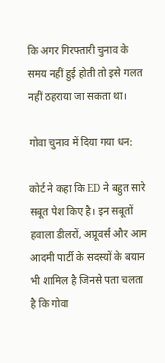कि अगर गिरफ्तारी चुनाव के समय नहीं हुई होती तो इसे गलत नहीं ठहराया जा सकता था।

गोवा चुनाव में दिया गया धन:

कोर्ट ने कहा कि ED ने बहुत सारे सबूत पेश किए है। इन सबूतों हवाला डीलरों, अप्रूवर्स और आम आदमी पार्टी के सदस्यों के बयान भी शामिल है जिनसे पता चलता है कि गोवा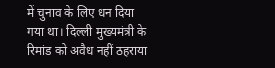में चुनाव के लिए धन दिया गया था। दिल्ली मुख्यमंत्री के रिमांड को अवैध नहीं ठहराया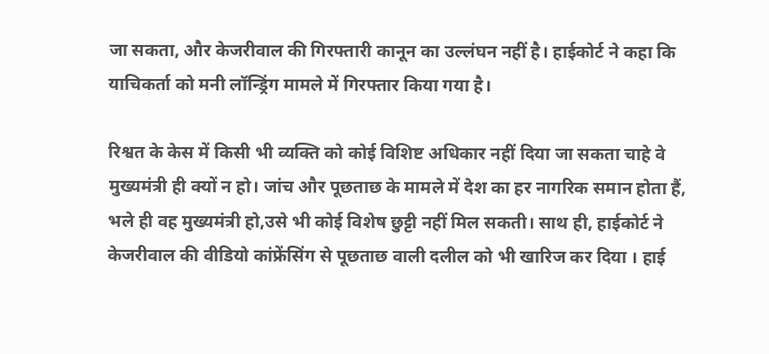जा सकता, और केजरीवाल की गिरफ्तारी कानून का उल्लंघन नहीं है। हाईकोर्ट ने कहा कि याचिकर्ता को मनी लॉन्ड्रिंग मामले में गिरफ्तार किया गया है।

रिश्वत के केस में किसी भी व्यक्ति को कोई विशिष्ट अधिकार नहीं दिया जा सकता चाहे वे मुख्यमंत्री ही क्यों न हो। जांच और पूछताछ के मामले में देश का हर नागरिक समान होता हैं, भले ही वह मुख्यमंत्री हो,उसे भी कोई विशेष छुट्टी नहीं मिल सकती। साथ ही, हाईकोर्ट ने केजरीवाल की वीडियो कांफ्रेंसिंग से पूछताछ वाली दलील को भी खारिज कर दिया । हाई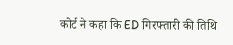कोर्ट ने कहा कि ED गिरफ्तारी की तिथि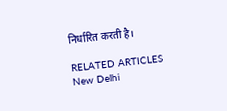निर्धारित करती है।

RELATED ARTICLES
New Delhi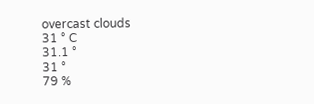overcast clouds
31 ° C
31.1 °
31 °
79 %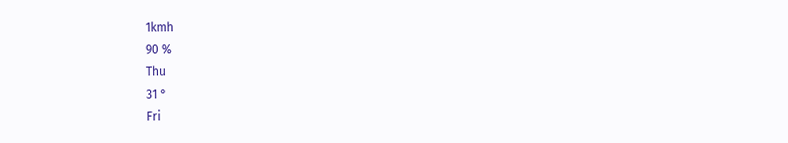1kmh
90 %
Thu
31 °
Fri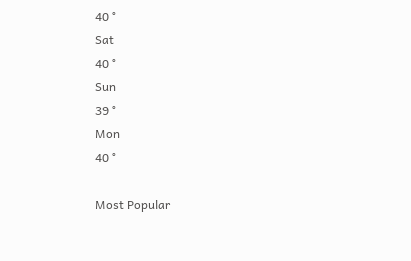40 °
Sat
40 °
Sun
39 °
Mon
40 °

Most Popular